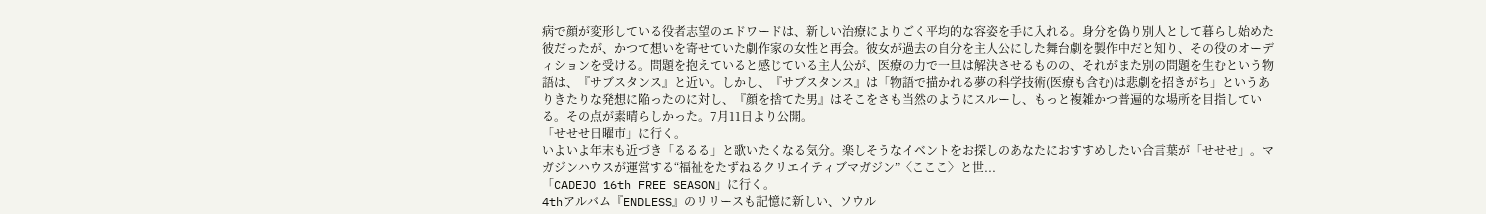病で顔が変形している役者志望のエドワードは、新しい治療によりごく平均的な容姿を手に入れる。身分を偽り別人として暮らし始めた彼だったが、かつて想いを寄せていた劇作家の女性と再会。彼女が過去の自分を主人公にした舞台劇を製作中だと知り、その役のオーディションを受ける。問題を抱えていると感じている主人公が、医療の力で一旦は解決させるものの、それがまた別の問題を生むという物語は、『サブスタンス』と近い。しかし、『サブスタンス』は「物語で描かれる夢の科学技術(医療も含む)は悲劇を招きがち」というありきたりな発想に陥ったのに対し、『顔を捨てた男』はそこをさも当然のようにスルーし、もっと複雑かつ普遍的な場所を目指している。その点が素晴らしかった。7月11日より公開。
「せせせ日曜市」に行く。
いよいよ年末も近づき「るるる」と歌いたくなる気分。楽しそうなイベントをお探しのあなたにおすすめしたい合言葉が「せせせ」。マガジンハウスが運営する“福祉をたずねるクリエイティブマガジン”〈こここ〉と世...
「CADEJO 16th FREE SEASON」に行く。
4thアルバム『ENDLESS』のリリースも記憶に新しい、ソウル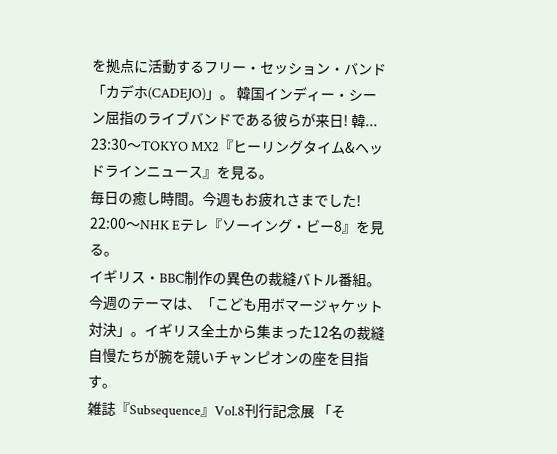を拠点に活動するフリー・セッション・バンド「カデホ(CADEJO)」。 韓国インディー・シーン屈指のライブバンドである彼らが来日! 韓...
23:30〜TOKYO MX2『ヒーリングタイム&ヘッドラインニュース』を見る。
毎日の癒し時間。今週もお疲れさまでした!
22:00〜NHK Eテレ『ソーイング・ビー8』を見る。
イギリス・BBC制作の異色の裁縫バトル番組。今週のテーマは、「こども用ボマージャケット対決」。イギリス全土から集まった12名の裁縫自慢たちが腕を競いチャンピオンの座を目指す。
雑誌『Subsequence』Vol.8刊行記念展 「そ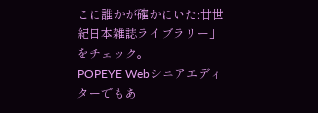こに誰かが確かにいた:廿世紀日本雑誌ライブラリー」をチェック。
POPEYE Webシニアエディターでもあ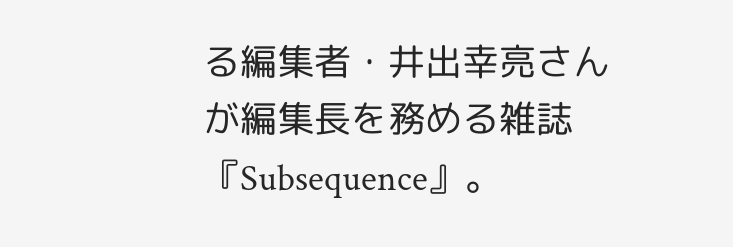る編集者・井出幸亮さんが編集長を務める雑誌『Subsequence』。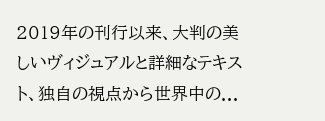2019年の刊行以来、大判の美しいヴィジュアルと詳細なテキスト、独自の視点から世界中の...